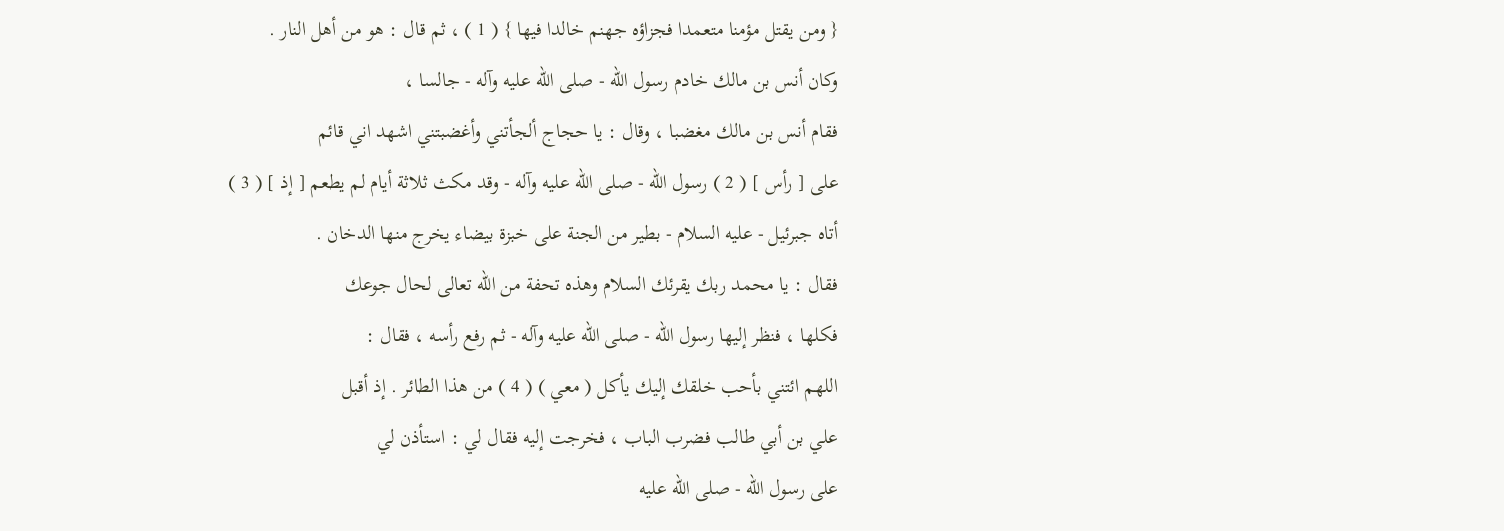{ ومن يقتل مؤمنا متعمدا فجزاؤه جهنم خالدا فيها } ( 1 ) ، ثم قال : هو من أهل النار .
وكان أنس بن مالك خادم رسول الله - صلى الله عليه وآله - جالسا ،
فقام أنس بن مالك مغضبا ، وقال : يا حجاج ألجأتني وأغضبتني اشهد اني قائم
على [ رأس ] ( 2 ) رسول الله - صلى الله عليه وآله - وقد مكث ثلاثة أيام لم يطعم [ إذ ] ( 3 )
أتاه جبرئيل - عليه السلام - بطير من الجنة على خبزة بيضاء يخرج منها الدخان .
فقال : يا محمد ربك يقرئك السلام وهذه تحفة من الله تعالى لحال جوعك
فكلها ، فنظر إليها رسول الله - صلى الله عليه وآله - ثم رفع رأسه ، فقال :
اللهم ائتني بأحب خلقك إليك يأكل ( معي ) ( 4 ) من هذا الطائر . إذ أقبل
علي بن أبي طالب فضرب الباب ، فخرجت إليه فقال لي : استأذن لي
على رسول الله - صلى الله عليه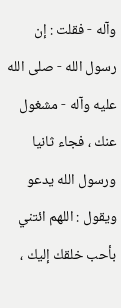وآله - فقلت : إن رسول الله - صلى الله عليه وآله - مشغول
عنك ، فجاء ثانيا ورسول الله يدعو ويقول : اللهم ائتني بأحب خلقك إليك ،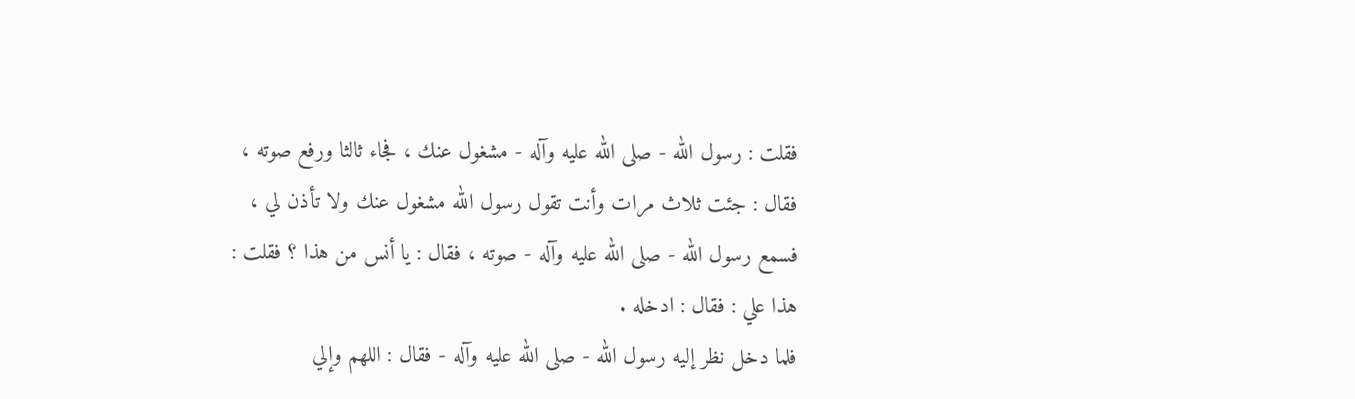فقلت : رسول الله - صلى الله عليه وآله - مشغول عنك ، فجاء ثالثا ورفع صوته ،
فقال : جئت ثلاث مرات وأنت تقول رسول الله مشغول عنك ولا تأذن لي ،
فسمع رسول الله - صلى الله عليه وآله - صوته ، فقال : يا أنس من هذا ؟ فقلت :
هذا علي : فقال : ادخله .
فلما دخل نظر إليه رسول الله - صلى الله عليه وآله - فقال : اللهم وإلي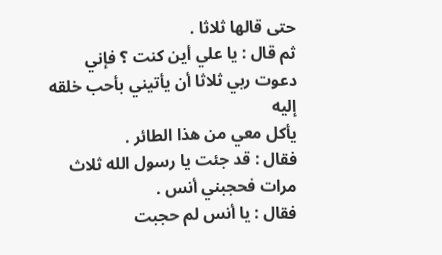حتى قالها ثلاثا .
ثم قال : يا علي أين كنت ؟ فإني دعوت ربي ثلاثا أن يأتيني بأحب خلقه إليه
يأكل معي من هذا الطائر .
فقال : قد جئت يا رسول الله ثلاث مرات فحجبني أنس .
فقال : يا أنس لم حجبت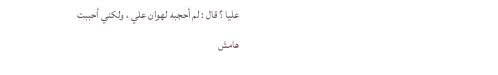عليا ؟ قال : لم أحجبه لهوان علي ، ولكني أحببت
هامش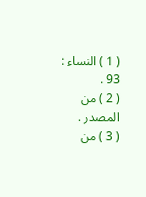( 1 ) النساء : 93 .
( 2 ) من المصدر .
( 3 ) من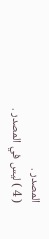المصدر .
( 4 ) ليس في المصدر .